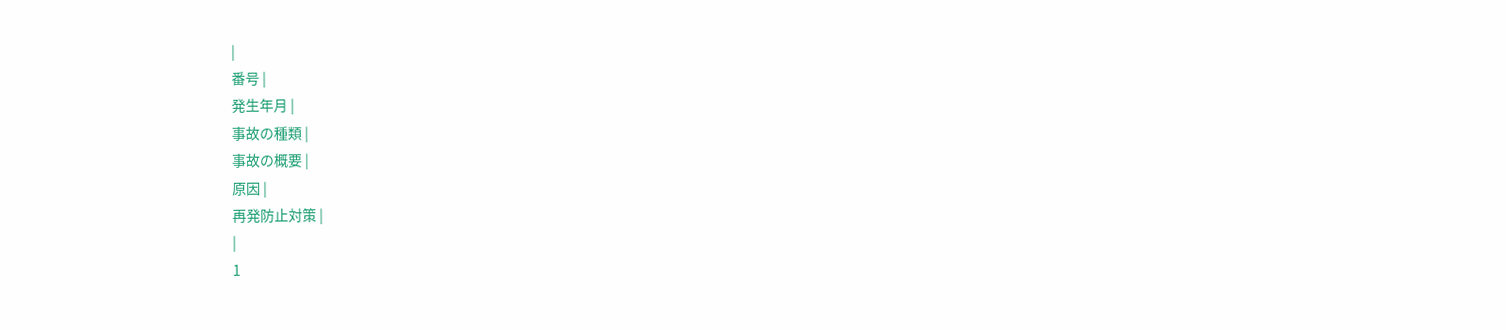|
番号 |
発生年月 |
事故の種類 |
事故の概要 |
原因 |
再発防止対策 |
|
1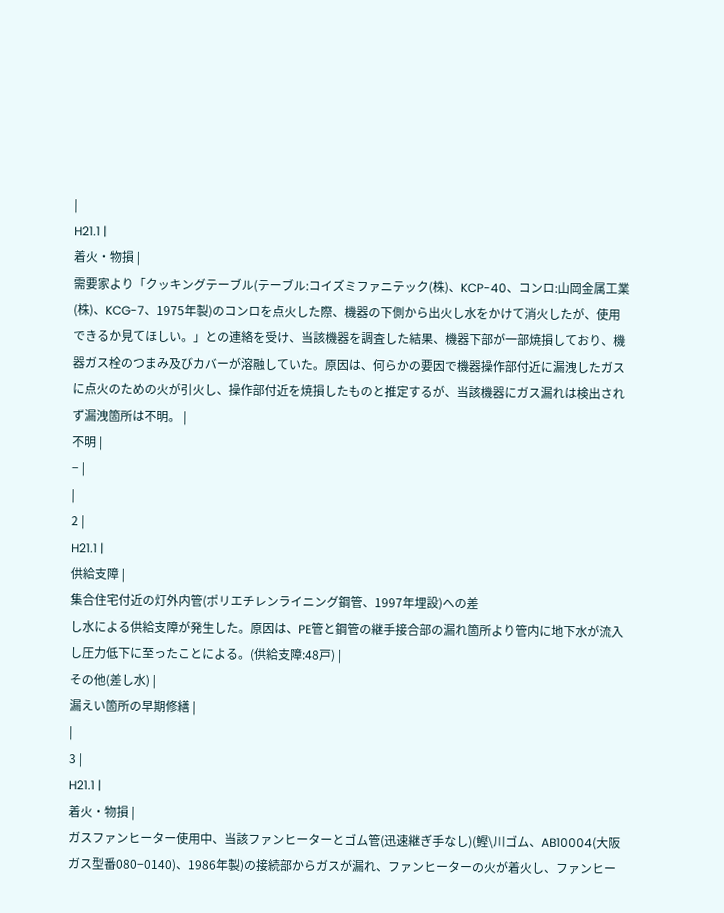|
H21.1 |
着火・物損 |
需要家より「クッキングテーブル(テーブル:コイズミファニテック(株)、KCP-40、コンロ:山岡金属工業(株)、KCG-7、1975年製)のコンロを点火した際、機器の下側から出火し水をかけて消火したが、使用できるか見てほしい。」との連絡を受け、当該機器を調査した結果、機器下部が一部焼損しており、機器ガス栓のつまみ及びカバーが溶融していた。原因は、何らかの要因で機器操作部付近に漏洩したガスに点火のための火が引火し、操作部付近を焼損したものと推定するが、当該機器にガス漏れは検出されず漏洩箇所は不明。 |
不明 |
− |
|
2 |
H21.1 |
供給支障 |
集合住宅付近の灯外内管(ポリエチレンライニング鋼管、1997年埋設)への差
し水による供給支障が発生した。原因は、PE管と鋼管の継手接合部の漏れ箇所より管内に地下水が流入し圧力低下に至ったことによる。(供給支障:48戸) |
その他(差し水) |
漏えい箇所の早期修繕 |
|
3 |
H21.1 |
着火・物損 |
ガスファンヒーター使用中、当該ファンヒーターとゴム管(迅速継ぎ手なし)(鰹\川ゴム、AB10004(大阪ガス型番080−0140)、1986年製)の接続部からガスが漏れ、ファンヒーターの火が着火し、ファンヒー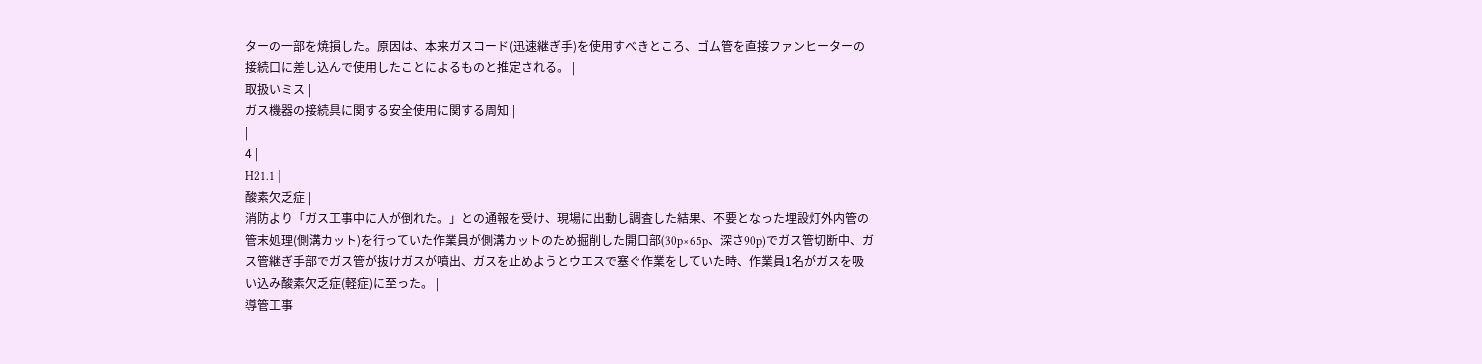ターの一部を焼損した。原因は、本来ガスコード(迅速継ぎ手)を使用すべきところ、ゴム管を直接ファンヒーターの接続口に差し込んで使用したことによるものと推定される。 |
取扱いミス |
ガス機器の接続具に関する安全使用に関する周知 |
|
4 |
H21.1 |
酸素欠乏症 |
消防より「ガス工事中に人が倒れた。」との通報を受け、現場に出動し調査した結果、不要となった埋設灯外内管の管末処理(側溝カット)を行っていた作業員が側溝カットのため掘削した開口部(30p×65p、深さ90p)でガス管切断中、ガス管継ぎ手部でガス管が抜けガスが噴出、ガスを止めようとウエスで塞ぐ作業をしていた時、作業員1名がガスを吸い込み酸素欠乏症(軽症)に至った。 |
導管工事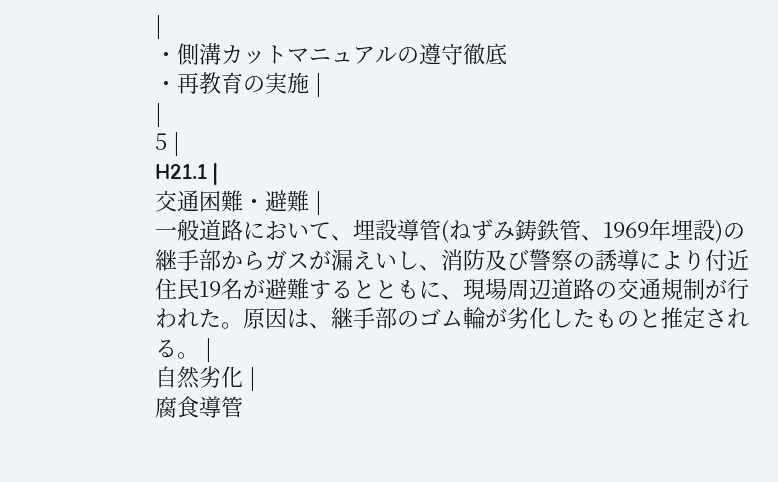|
・側溝カットマニュアルの遵守徹底
・再教育の実施 |
|
5 |
H21.1 |
交通困難・避難 |
一般道路において、埋設導管(ねずみ鋳鉄管、1969年埋設)の継手部からガスが漏えいし、消防及び警察の誘導により付近住民19名が避難するとともに、現場周辺道路の交通規制が行われた。原因は、継手部のゴム輪が劣化したものと推定される。 |
自然劣化 |
腐食導管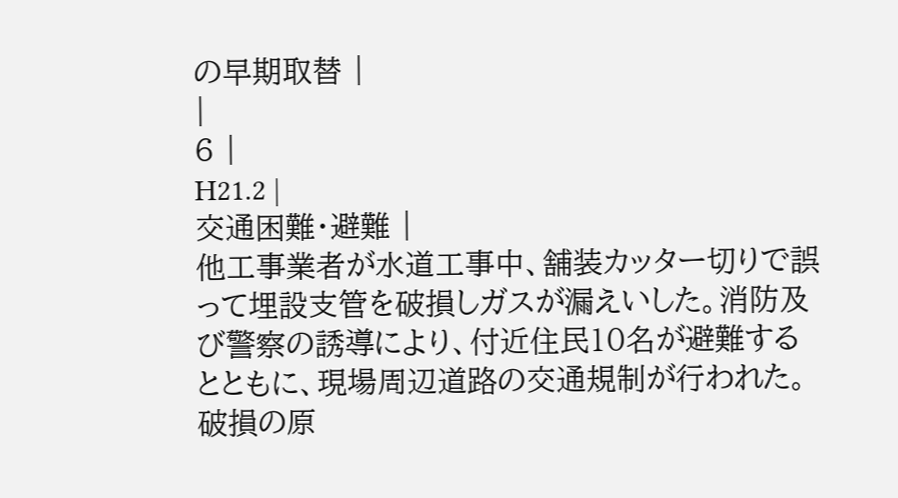の早期取替 |
|
6 |
H21.2 |
交通困難・避難 |
他工事業者が水道工事中、舗装カッター切りで誤って埋設支管を破損しガスが漏えいした。消防及び警察の誘導により、付近住民10名が避難するとともに、現場周辺道路の交通規制が行われた。破損の原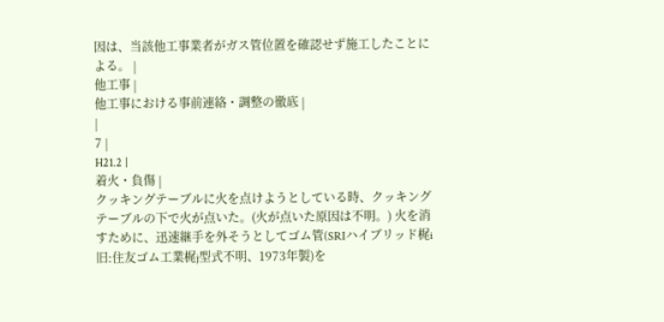因は、当該他工事業者がガス管位置を確認せず施工したことによる。 |
他工事 |
他工事における事前連絡・調整の徹底 |
|
7 |
H21.2 |
着火・負傷 |
クッキングテーブルに火を点けようとしている時、クッキングテーブルの下で火が点いた。(火が点いた原因は不明。) 火を消すために、迅速継手を外そうとしてゴム管(SRIハイブリッド梶i旧:住友ゴム工業梶j型式不明、1973年製)を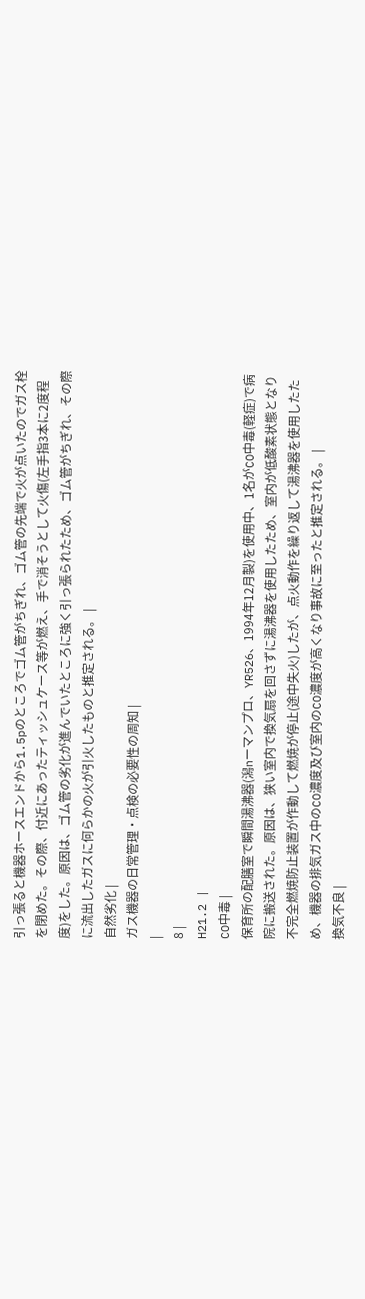引っ張ると機器ホースエンドから1.5pのところでゴム管がちぎれ、ゴム管の先端で火が点いたのでガス栓を閉めた。その際、付近にあったティッシュケース等が燃え、手で消そうとして火傷(左手指3本に2度程度)をした。原因は、ゴム管の劣化が進んでいたところに強く引っ張られたため、ゴム管がちぎれ、その際に流出したガスに何らかの火が引火したものと推定される。 |
自然劣化 |
ガス機器の日常管理・点検の必要性の周知 |
|
8 |
H21.2 |
CO中毒 |
保育所の配膳室で瞬間湯沸器(潟nーマンプロ、YR526、1994年12月製)を使用中、1名がCO中毒(軽症)で病院に搬送された。原因は、狭い室内で換気扇を回さずに湯沸器を使用したため、室内が低酸素状態となり不完全燃焼防止装置が作動して燃焼が停止(途中失火)したが、点火動作を繰り返して湯沸器を使用したため、機器の排気ガス中のCO濃度及び室内のCO濃度が高くなり事故に至ったと推定される。 |
換気不良 |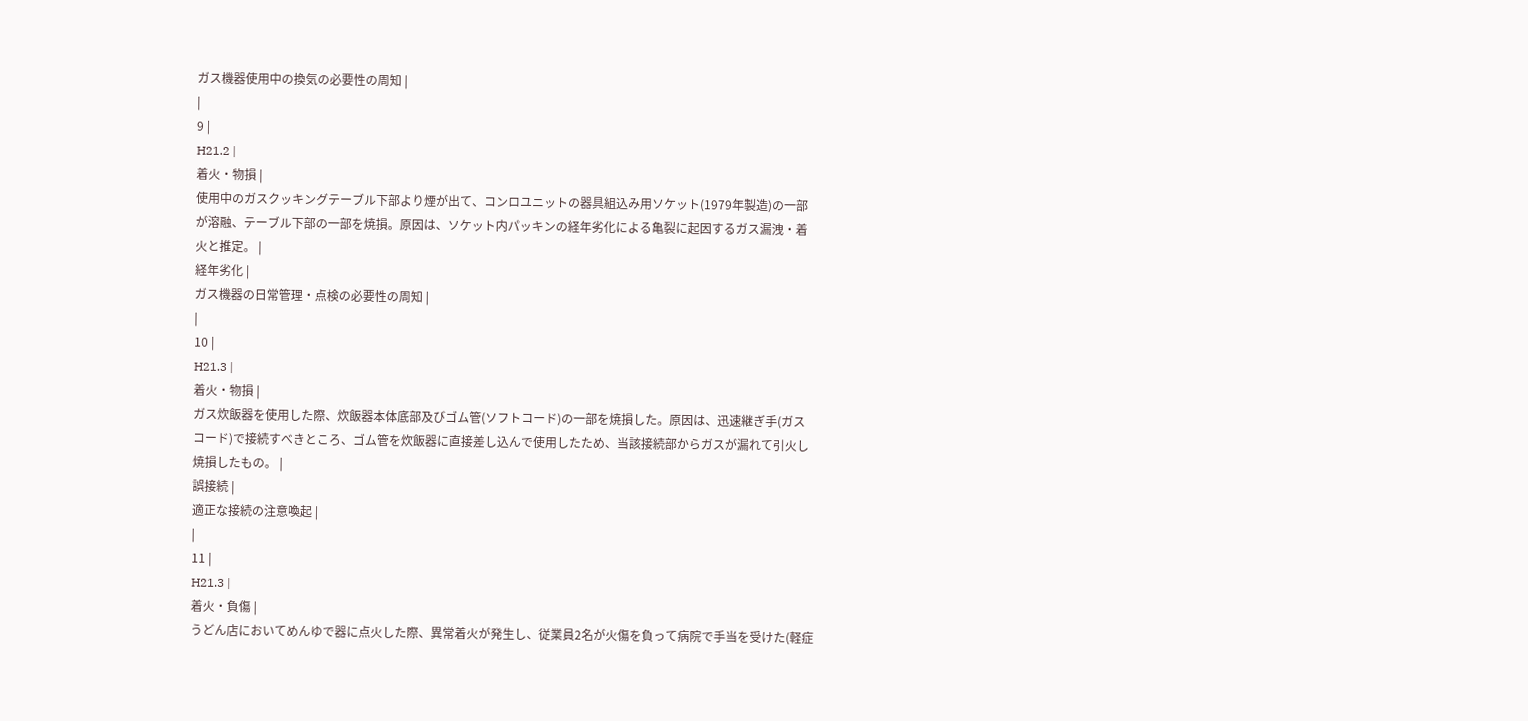ガス機器使用中の換気の必要性の周知 |
|
9 |
H21.2 |
着火・物損 |
使用中のガスクッキングテーブル下部より煙が出て、コンロユニットの器具組込み用ソケット(1979年製造)の一部が溶融、テーブル下部の一部を焼損。原因は、ソケット内パッキンの経年劣化による亀裂に起因するガス漏洩・着火と推定。 |
経年劣化 |
ガス機器の日常管理・点検の必要性の周知 |
|
10 |
H21.3 |
着火・物損 |
ガス炊飯器を使用した際、炊飯器本体底部及びゴム管(ソフトコード)の一部を焼損した。原因は、迅速継ぎ手(ガスコード)で接続すべきところ、ゴム管を炊飯器に直接差し込んで使用したため、当該接続部からガスが漏れて引火し焼損したもの。 |
誤接続 |
適正な接続の注意喚起 |
|
11 |
H21.3 |
着火・負傷 |
うどん店においてめんゆで器に点火した際、異常着火が発生し、従業員2名が火傷を負って病院で手当を受けた(軽症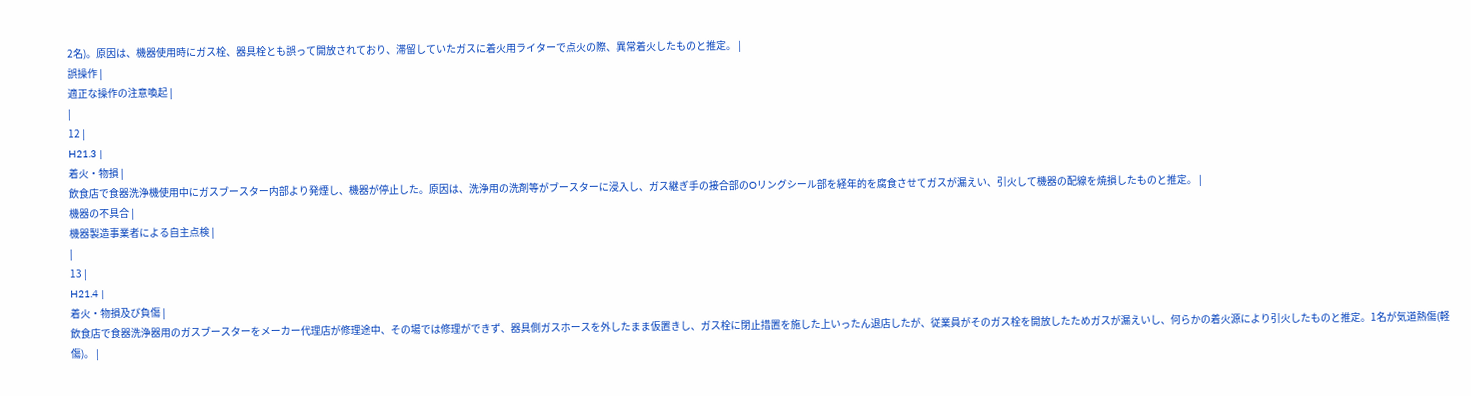2名)。原因は、機器使用時にガス栓、器具栓とも誤って開放されており、滞留していたガスに着火用ライターで点火の際、異常着火したものと推定。 |
誤操作 |
適正な操作の注意喚起 |
|
12 |
H21.3 |
着火・物損 |
飲食店で食器洗浄機使用中にガスブースター内部より発煙し、機器が停止した。原因は、洗浄用の洗剤等がブースターに浸入し、ガス継ぎ手の接合部のOリングシール部を経年的を腐食させてガスが漏えい、引火して機器の配線を焼損したものと推定。 |
機器の不具合 |
機器製造事業者による自主点検 |
|
13 |
H21.4 |
着火・物損及び負傷 |
飲食店で食器洗浄器用のガスブースターをメーカー代理店が修理途中、その場では修理ができず、器具側ガスホースを外したまま仮置きし、ガス栓に閉止措置を施した上いったん退店したが、従業員がそのガス栓を開放したためガスが漏えいし、何らかの着火源により引火したものと推定。1名が気道熱傷(軽傷)。 |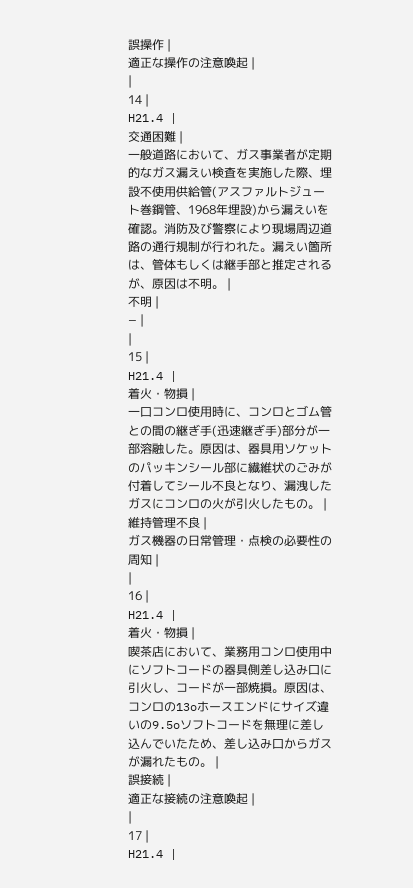誤操作 |
適正な操作の注意喚起 |
|
14 |
H21.4 |
交通困難 |
一般道路において、ガス事業者が定期的なガス漏えい検査を実施した際、埋設不使用供給管(アスファルトジュート巻鋼管、1968年埋設)から漏えいを確認。消防及び警察により現場周辺道路の通行規制が行われた。漏えい箇所は、管体もしくは継手部と推定されるが、原因は不明。 |
不明 |
− |
|
15 |
H21.4 |
着火・物損 |
一口コンロ使用時に、コンロとゴム管との間の継ぎ手(迅速継ぎ手)部分が一部溶融した。原因は、器具用ソケットのパッキンシール部に繊維状のごみが付着してシール不良となり、漏洩したガスにコンロの火が引火したもの。 |
維持管理不良 |
ガス機器の日常管理・点検の必要性の周知 |
|
16 |
H21.4 |
着火・物損 |
喫茶店において、業務用コンロ使用中にソフトコードの器具側差し込み口に引火し、コードが一部焼損。原因は、コンロの13oホースエンドにサイズ違いの9.5oソフトコードを無理に差し込んでいたため、差し込み口からガスが漏れたもの。 |
誤接続 |
適正な接続の注意喚起 |
|
17 |
H21.4 |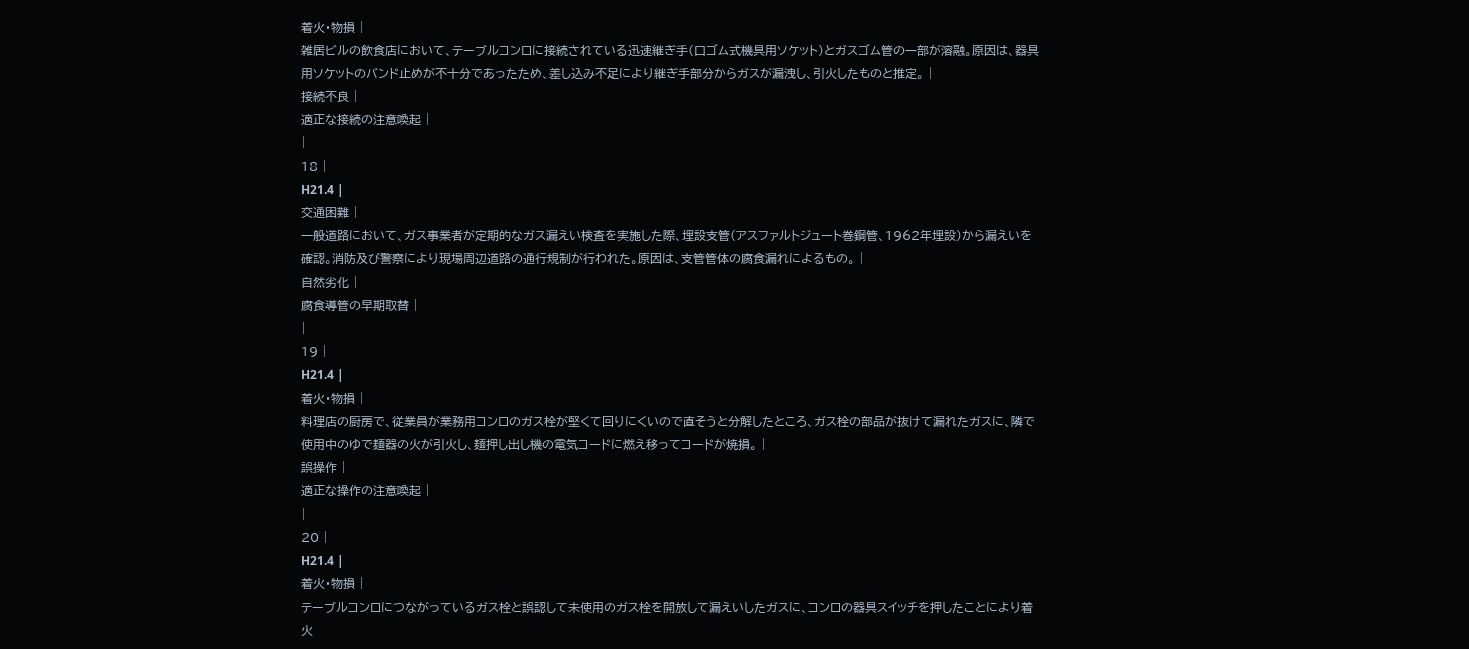着火・物損 |
雑居ビルの飲食店において、テーブルコンロに接続されている迅速継ぎ手(口ゴム式機具用ソケット)とガスゴム管の一部が溶融。原因は、器具用ソケットのバンド止めが不十分であったため、差し込み不足により継ぎ手部分からガスが漏洩し、引火したものと推定。 |
接続不良 |
適正な接続の注意喚起 |
|
18 |
H21.4 |
交通困難 |
一般道路において、ガス事業者が定期的なガス漏えい検査を実施した際、埋設支管(アスファルトジュート巻鋼管、1962年埋設)から漏えいを確認。消防及び警察により現場周辺道路の通行規制が行われた。原因は、支管管体の腐食漏れによるもの。 |
自然劣化 |
腐食導管の早期取替 |
|
19 |
H21.4 |
着火・物損 |
料理店の厨房で、従業員が業務用コンロのガス栓が堅くて回りにくいので直そうと分解したところ、ガス栓の部品が抜けて漏れたガスに、隣で使用中のゆで麺器の火が引火し、麺押し出し機の電気コードに燃え移ってコードが焼損。 |
誤操作 |
適正な操作の注意喚起 |
|
20 |
H21.4 |
着火・物損 |
テーブルコンロにつながっているガス栓と誤認して未使用のガス栓を開放して漏えいしたガスに、コンロの器具スイッチを押したことにより着火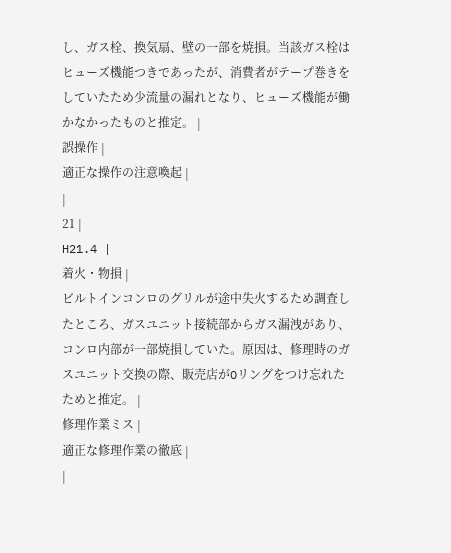し、ガス栓、換気扇、壁の一部を焼損。当該ガス栓はヒューズ機能つきであったが、消費者がテープ巻きをしていたため少流量の漏れとなり、ヒューズ機能が働かなかったものと推定。 |
誤操作 |
適正な操作の注意喚起 |
|
21 |
H21.4 |
着火・物損 |
ビルトインコンロのグリルが途中失火するため調査したところ、ガスユニット接続部からガス漏洩があり、コンロ内部が一部焼損していた。原因は、修理時のガスユニット交換の際、販売店がOリングをつけ忘れたためと推定。 |
修理作業ミス |
適正な修理作業の徹底 |
|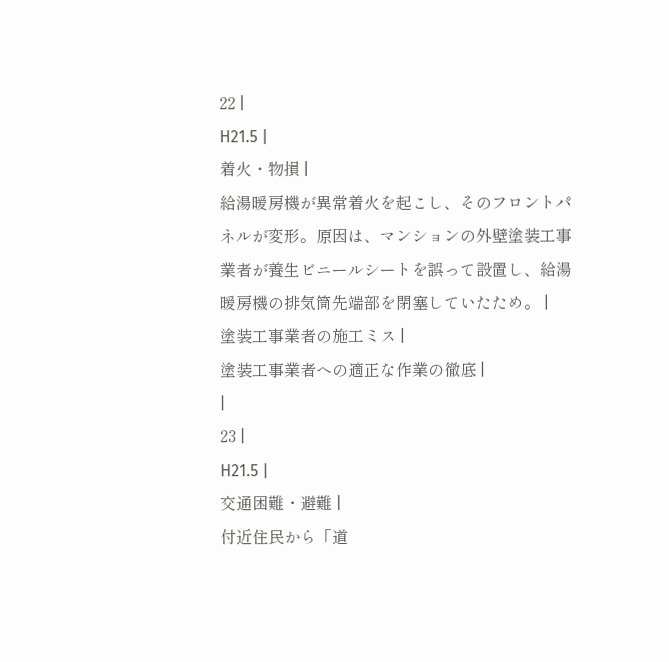22 |
H21.5 |
着火・物損 |
給湯暖房機が異常着火を起こし、そのフロントパネルが変形。原因は、マンションの外壁塗装工事業者が養生ビニールシートを誤って設置し、給湯暖房機の排気筒先端部を閉塞していたため。 |
塗装工事業者の施工ミス |
塗装工事業者への適正な作業の徹底 |
|
23 |
H21.5 |
交通困難・避難 |
付近住民から「道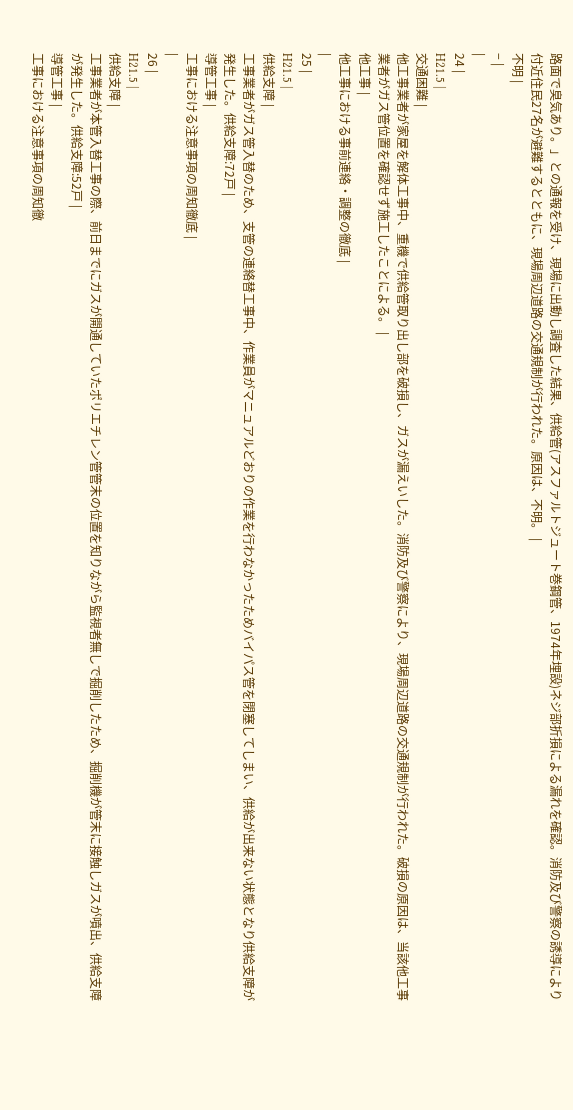路面で臭気あり。」との通報を受け、現場に出動し調査した結果、供給管(アスファルトジュート巻鋼管、1974年埋設)ネジ部折損による漏れを確認。消防及び警察の誘導により付近住民27名が避難するとともに、現場周辺道路の交通規制が行われた。原因は、不明。 |
不明 |
− |
|
24 |
H21.5 |
交通困難 |
他工事業者が家屋を解体工事中、重機で供給管取り出し部を破損し、ガスが漏えいした。消防及び警察により、現場周辺道路の交通規制が行われた。破損の原因は、当該他工事業者がガス管位置を確認せず施工したことによる。 |
他工事 |
他工事における事前連絡・調整の徹底 |
|
25 |
H21.5 |
供給支障 |
工事業者がガス管入替のため、支管の連絡替工事中、作業員がマニュアルどおりの作業を行わなかったためバイパス管を閉塞してしまい、供給が出来ない状態となり供給支障が発生した。供給支障:72戸 |
導管工事 |
工事における注意事項の周知徹底 |
|
26 |
H21.5 |
供給支障 |
工事業者が本管入替工事の際、前日までにガスが開通していたポリエチレン管管末の位置を知りながら監視者無しで掘削したため、掘削機が管末に接触しガスが噴出、供給支障が発生した。供給支障:52戸 |
導管工事 |
工事における注意事項の周知徹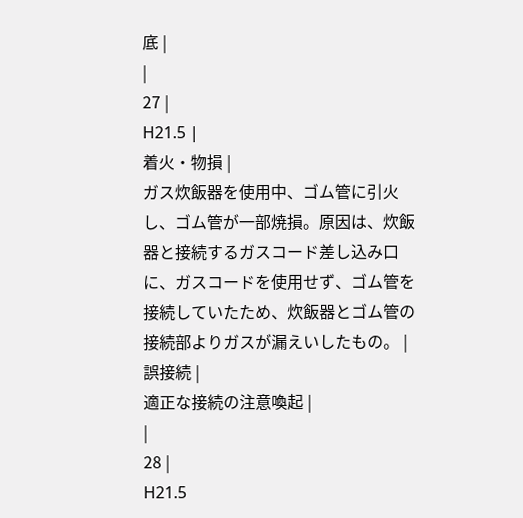底 |
|
27 |
H21.5 |
着火・物損 |
ガス炊飯器を使用中、ゴム管に引火し、ゴム管が一部焼損。原因は、炊飯器と接続するガスコード差し込み口に、ガスコードを使用せず、ゴム管を接続していたため、炊飯器とゴム管の接続部よりガスが漏えいしたもの。 |
誤接続 |
適正な接続の注意喚起 |
|
28 |
H21.5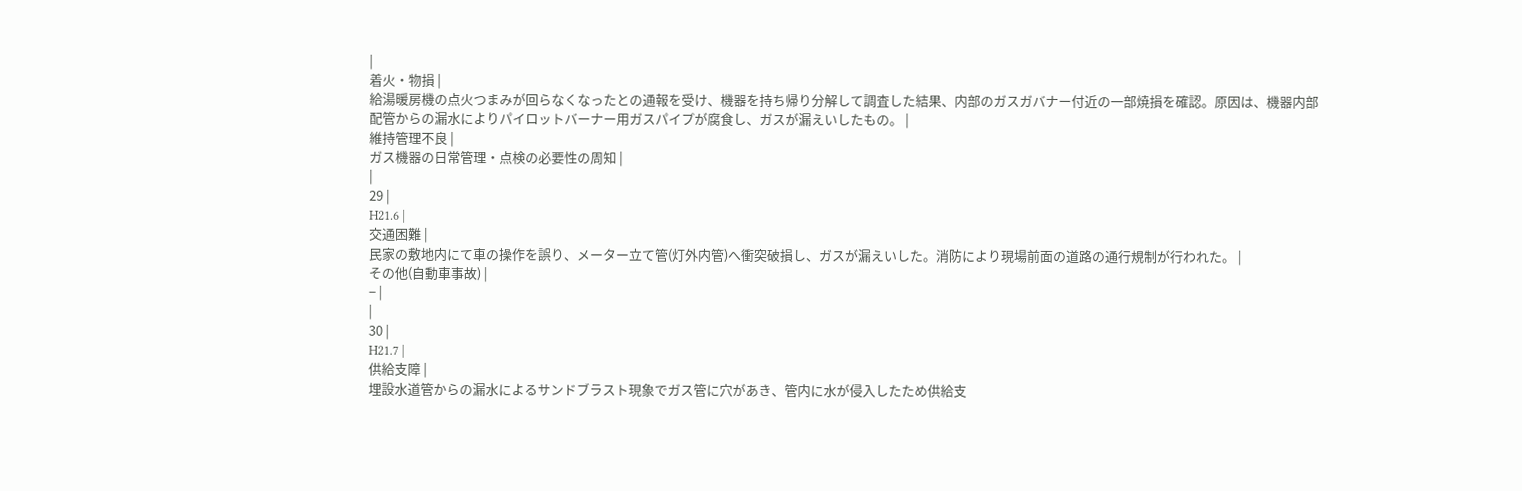|
着火・物損 |
給湯暖房機の点火つまみが回らなくなったとの通報を受け、機器を持ち帰り分解して調査した結果、内部のガスガバナー付近の一部焼損を確認。原因は、機器内部配管からの漏水によりパイロットバーナー用ガスパイプが腐食し、ガスが漏えいしたもの。 |
維持管理不良 |
ガス機器の日常管理・点検の必要性の周知 |
|
29 |
H21.6 |
交通困難 |
民家の敷地内にて車の操作を誤り、メーター立て管(灯外内管)へ衝突破損し、ガスが漏えいした。消防により現場前面の道路の通行規制が行われた。 |
その他(自動車事故) |
− |
|
30 |
H21.7 |
供給支障 |
埋設水道管からの漏水によるサンドブラスト現象でガス管に穴があき、管内に水が侵入したため供給支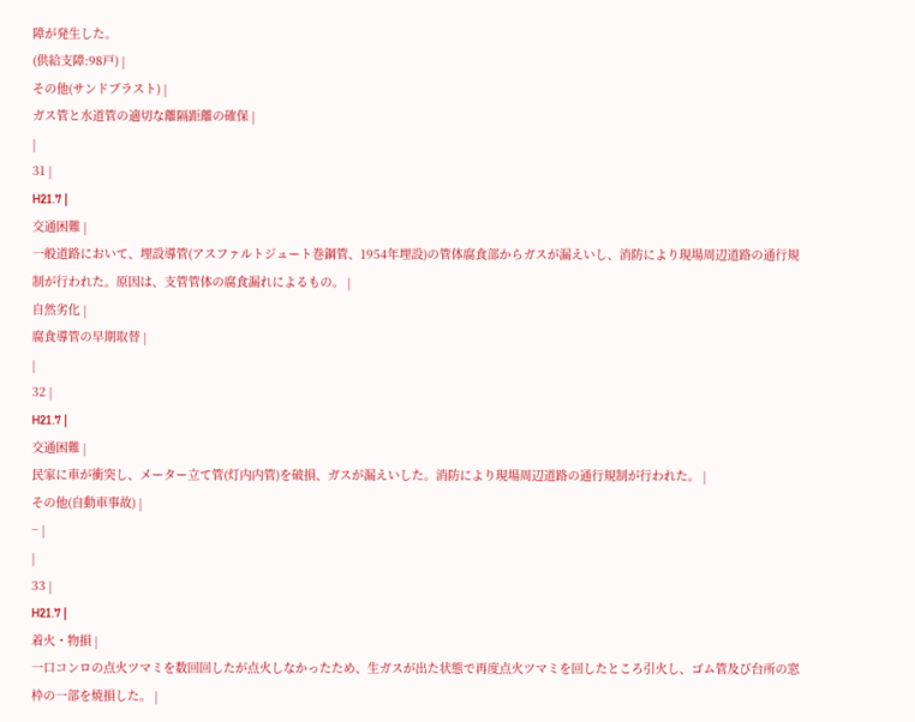障が発生した。
(供給支障:98戸) |
その他(サンドブラスト) |
ガス管と水道管の適切な離隔距離の確保 |
|
31 |
H21.7 |
交通困難 |
一般道路において、埋設導管(アスファルトジュート巻鋼管、1954年埋設)の管体腐食部からガスが漏えいし、消防により現場周辺道路の通行規制が行われた。原因は、支管管体の腐食漏れによるもの。 |
自然劣化 |
腐食導管の早期取替 |
|
32 |
H21.7 |
交通困難 |
民家に車が衝突し、メーター立て管(灯内内管)を破損、ガスが漏えいした。消防により現場周辺道路の通行規制が行われた。 |
その他(自動車事故) |
− |
|
33 |
H21.7 |
着火・物損 |
一口コンロの点火ツマミを数回回したが点火しなかったため、生ガスが出た状態で再度点火ツマミを回したところ引火し、ゴム管及び台所の窓枠の一部を焼損した。 |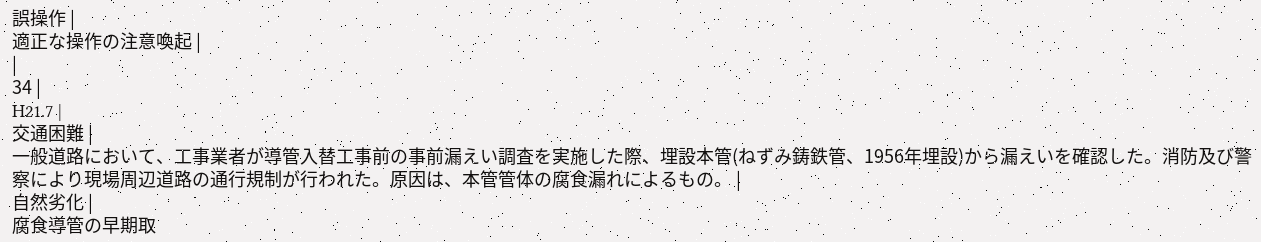誤操作 |
適正な操作の注意喚起 |
|
34 |
H21.7 |
交通困難 |
一般道路において、工事業者が導管入替工事前の事前漏えい調査を実施した際、埋設本管(ねずみ鋳鉄管、1956年埋設)から漏えいを確認した。消防及び警察により現場周辺道路の通行規制が行われた。原因は、本管管体の腐食漏れによるもの。 |
自然劣化 |
腐食導管の早期取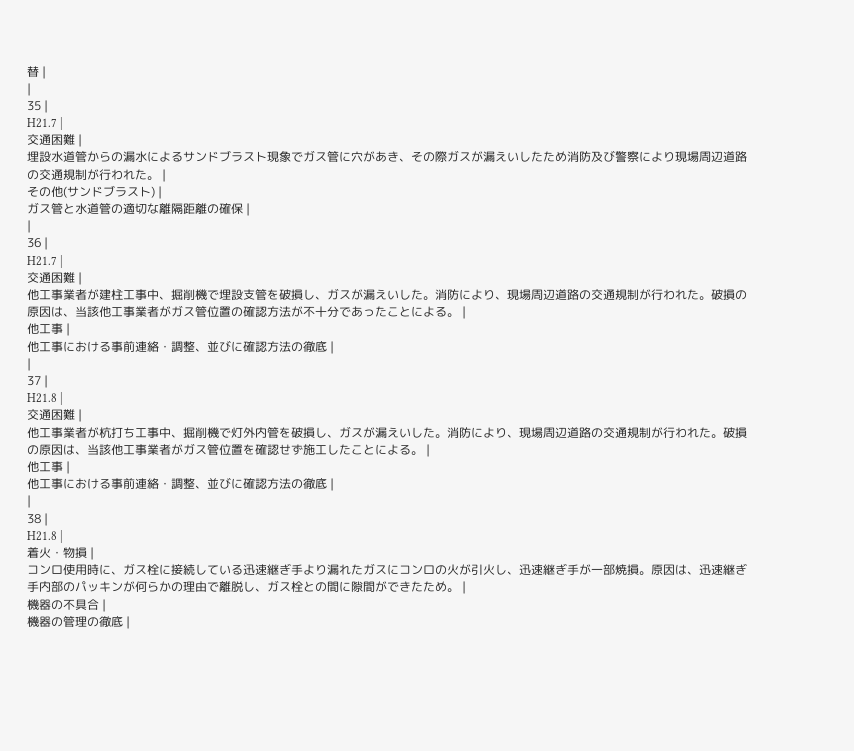替 |
|
35 |
H21.7 |
交通困難 |
埋設水道管からの漏水によるサンドブラスト現象でガス管に穴があき、その際ガスが漏えいしたため消防及び警察により現場周辺道路の交通規制が行われた。 |
その他(サンドブラスト) |
ガス管と水道管の適切な離隔距離の確保 |
|
36 |
H21.7 |
交通困難 |
他工事業者が建柱工事中、掘削機で埋設支管を破損し、ガスが漏えいした。消防により、現場周辺道路の交通規制が行われた。破損の原因は、当該他工事業者がガス管位置の確認方法が不十分であったことによる。 |
他工事 |
他工事における事前連絡・調整、並びに確認方法の徹底 |
|
37 |
H21.8 |
交通困難 |
他工事業者が杭打ち工事中、掘削機で灯外内管を破損し、ガスが漏えいした。消防により、現場周辺道路の交通規制が行われた。破損の原因は、当該他工事業者がガス管位置を確認せず施工したことによる。 |
他工事 |
他工事における事前連絡・調整、並びに確認方法の徹底 |
|
38 |
H21.8 |
着火・物損 |
コンロ使用時に、ガス栓に接続している迅速継ぎ手より漏れたガスにコンロの火が引火し、迅速継ぎ手が一部焼損。原因は、迅速継ぎ手内部のパッキンが何らかの理由で離脱し、ガス栓との間に隙間ができたため。 |
機器の不具合 |
機器の管理の徹底 |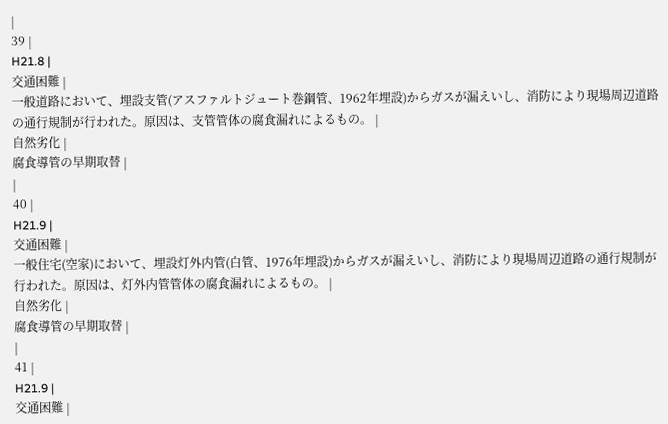|
39 |
H21.8 |
交通困難 |
一般道路において、埋設支管(アスファルトジュート巻鋼管、1962年埋設)からガスが漏えいし、消防により現場周辺道路の通行規制が行われた。原因は、支管管体の腐食漏れによるもの。 |
自然劣化 |
腐食導管の早期取替 |
|
40 |
H21.9 |
交通困難 |
一般住宅(空家)において、埋設灯外内管(白管、1976年埋設)からガスが漏えいし、消防により現場周辺道路の通行規制が行われた。原因は、灯外内管管体の腐食漏れによるもの。 |
自然劣化 |
腐食導管の早期取替 |
|
41 |
H21.9 |
交通困難 |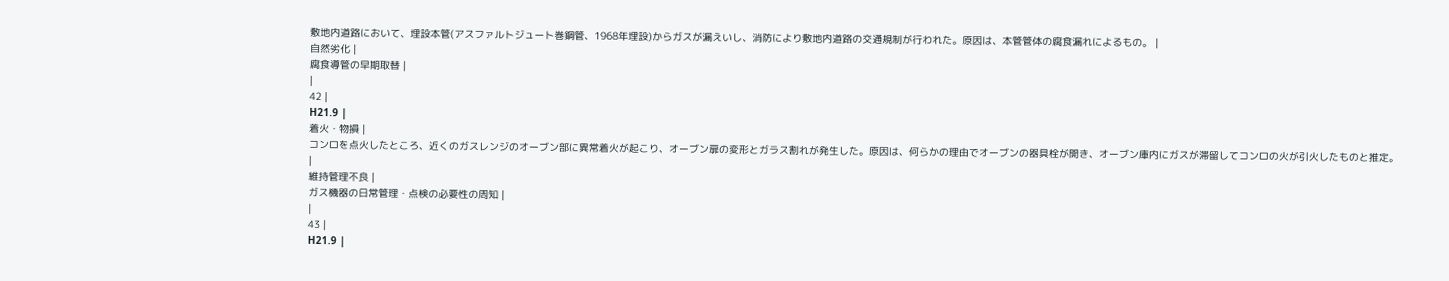敷地内道路において、埋設本管(アスファルトジュート巻鋼管、1968年埋設)からガスが漏えいし、消防により敷地内道路の交通規制が行われた。原因は、本管管体の腐食漏れによるもの。 |
自然劣化 |
腐食導管の早期取替 |
|
42 |
H21.9 |
着火・物損 |
コンロを点火したところ、近くのガスレンジのオーブン部に異常着火が起こり、オーブン扉の変形とガラス割れが発生した。原因は、何らかの理由でオーブンの器具栓が開き、オーブン庫内にガスが滞留してコンロの火が引火したものと推定。 |
維持管理不良 |
ガス機器の日常管理・点検の必要性の周知 |
|
43 |
H21.9 |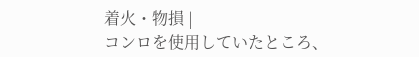着火・物損 |
コンロを使用していたところ、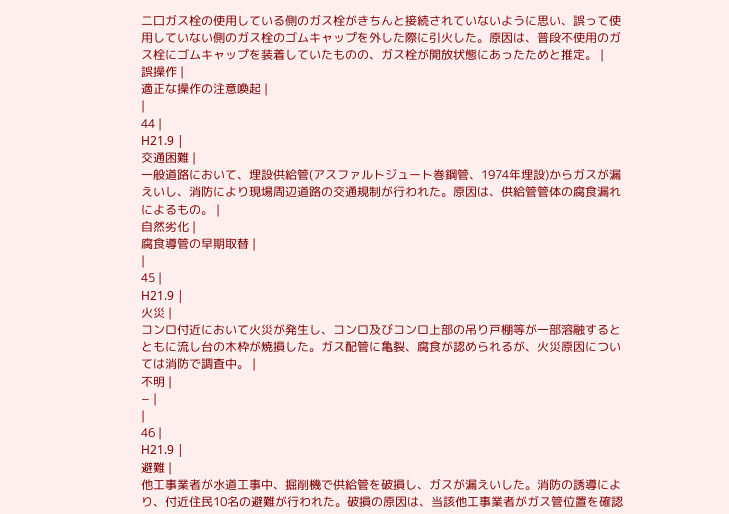二口ガス栓の使用している側のガス栓がきちんと接続されていないように思い、誤って使用していない側のガス栓のゴムキャップを外した際に引火した。原因は、普段不使用のガス栓にゴムキャップを装着していたものの、ガス栓が開放状態にあったためと推定。 |
誤操作 |
適正な操作の注意喚起 |
|
44 |
H21.9 |
交通困難 |
一般道路において、埋設供給管(アスファルトジュート巻鋼管、1974年埋設)からガスが漏えいし、消防により現場周辺道路の交通規制が行われた。原因は、供給管管体の腐食漏れによるもの。 |
自然劣化 |
腐食導管の早期取替 |
|
45 |
H21.9 |
火災 |
コンロ付近において火災が発生し、コンロ及びコンロ上部の吊り戸棚等が一部溶融するとともに流し台の木枠が焼損した。ガス配管に亀裂、腐食が認められるが、火災原因については消防で調査中。 |
不明 |
− |
|
46 |
H21.9 |
避難 |
他工事業者が水道工事中、掘削機で供給管を破損し、ガスが漏えいした。消防の誘導により、付近住民10名の避難が行われた。破損の原因は、当該他工事業者がガス管位置を確認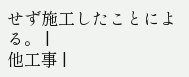せず施工したことによる。 |
他工事 |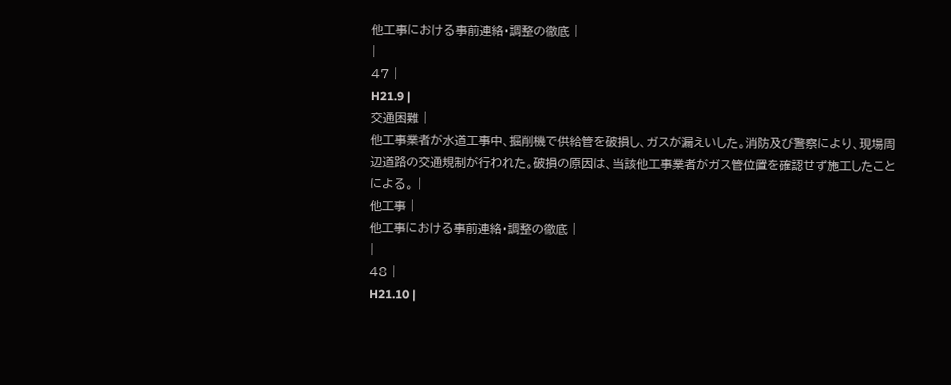他工事における事前連絡・調整の徹底 |
|
47 |
H21.9 |
交通困難 |
他工事業者が水道工事中、掘削機で供給管を破損し、ガスが漏えいした。消防及び警察により、現場周辺道路の交通規制が行われた。破損の原因は、当該他工事業者がガス管位置を確認せず施工したことによる。 |
他工事 |
他工事における事前連絡・調整の徹底 |
|
48 |
H21.10 |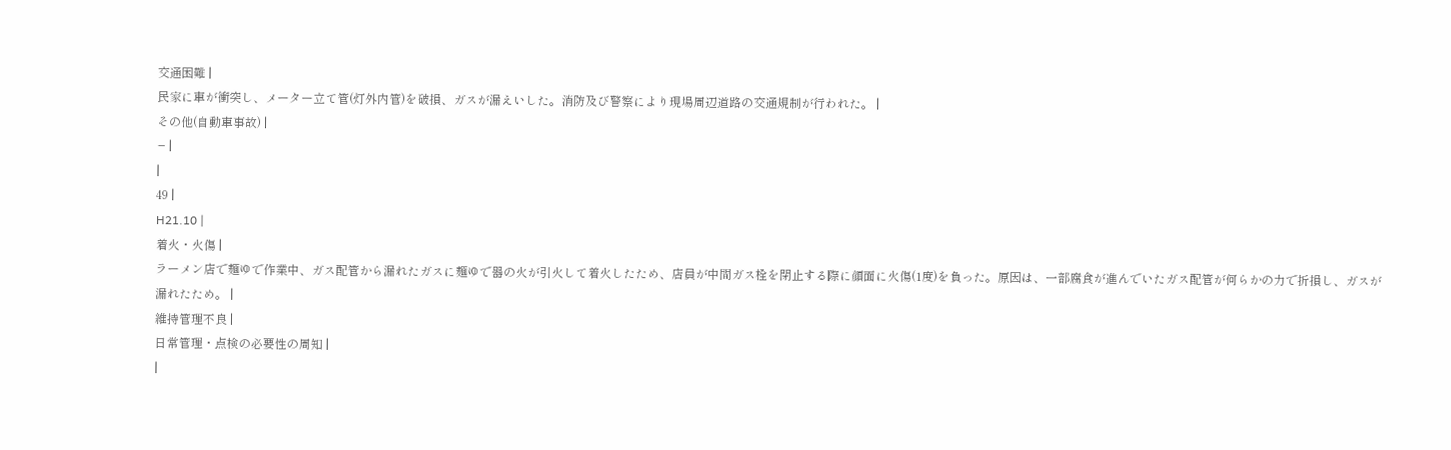交通困難 |
民家に車が衝突し、メーター立て管(灯外内管)を破損、ガスが漏えいした。消防及び警察により現場周辺道路の交通規制が行われた。 |
その他(自動車事故) |
− |
|
49 |
H21.10 |
着火・火傷 |
ラーメン店で麺ゆで作業中、ガス配管から漏れたガスに麺ゆで器の火が引火して着火したため、店員が中間ガス栓を閉止する際に顔面に火傷(1度)を負った。原因は、一部腐食が進んでいたガス配管が何らかの力で折損し、ガスが漏れたため。 |
維持管理不良 |
日常管理・点検の必要性の周知 |
|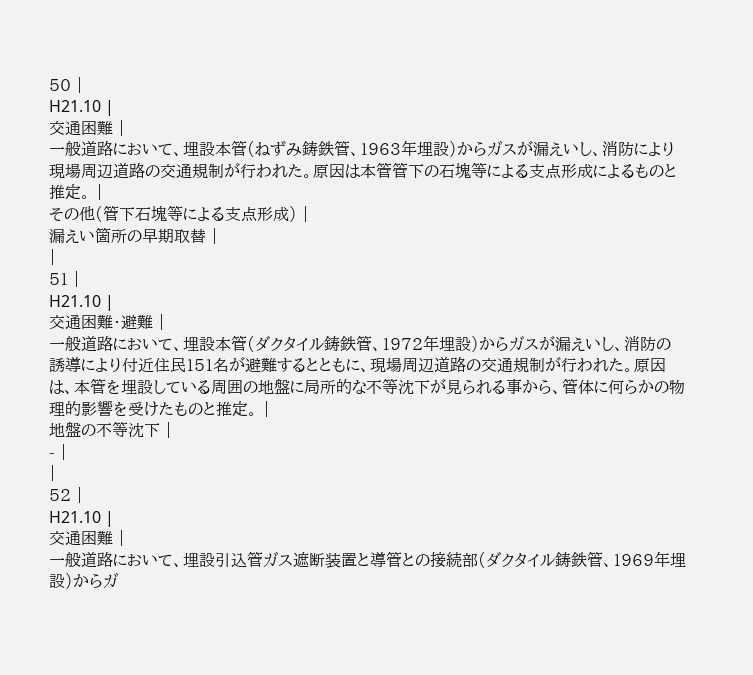50 |
H21.10 |
交通困難 |
一般道路において、埋設本管(ねずみ鋳鉄管、1963年埋設)からガスが漏えいし、消防により現場周辺道路の交通規制が行われた。原因は本管管下の石塊等による支点形成によるものと推定。 |
その他(管下石塊等による支点形成) |
漏えい箇所の早期取替 |
|
51 |
H21.10 |
交通困難・避難 |
一般道路において、埋設本管(ダクタイル鋳鉄管、1972年埋設)からガスが漏えいし、消防の誘導により付近住民151名が避難するとともに、現場周辺道路の交通規制が行われた。原因は、本管を埋設している周囲の地盤に局所的な不等沈下が見られる事から、管体に何らかの物理的影響を受けたものと推定。 |
地盤の不等沈下 |
- |
|
52 |
H21.10 |
交通困難 |
一般道路において、埋設引込管ガス遮断装置と導管との接続部(ダクタイル鋳鉄管、1969年埋設)からガ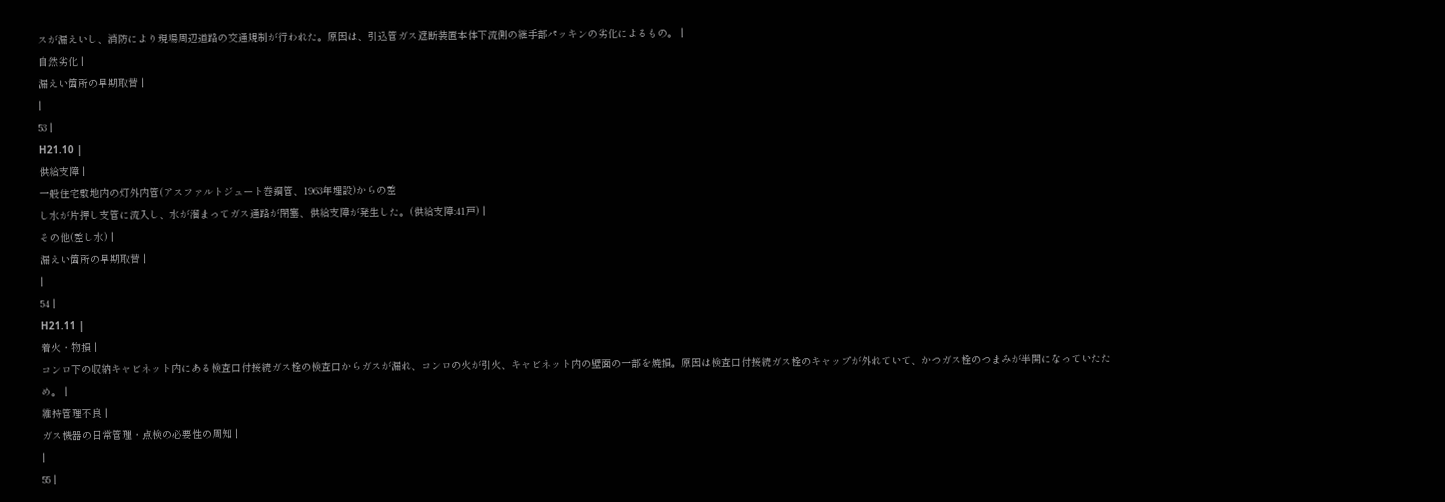スが漏えいし、消防により現場周辺道路の交通規制が行われた。原因は、引込管ガス遮断装置本体下流側の継手部パッキンの劣化によるもの。 |
自然劣化 |
漏えい箇所の早期取替 |
|
53 |
H21.10 |
供給支障 |
一般住宅敷地内の灯外内管(アスファルトジュート巻鋼管、1963年埋設)からの差
し水が片押し支管に流入し、水が溜まってガス通路が閉塞、供給支障が発生した。(供給支障:41戸) |
その他(差し水) |
漏えい箇所の早期取替 |
|
54 |
H21.11 |
着火・物損 |
コンロ下の収納キャビネット内にある検査口付接続ガス栓の検査口からガスが漏れ、コンロの火が引火、キャビネット内の壁面の一部を焼損。原因は検査口付接続ガス栓のキャップが外れていて、かつガス栓のつまみが半開になっていたため。 |
維持管理不良 |
ガス機器の日常管理・点検の必要性の周知 |
|
55 |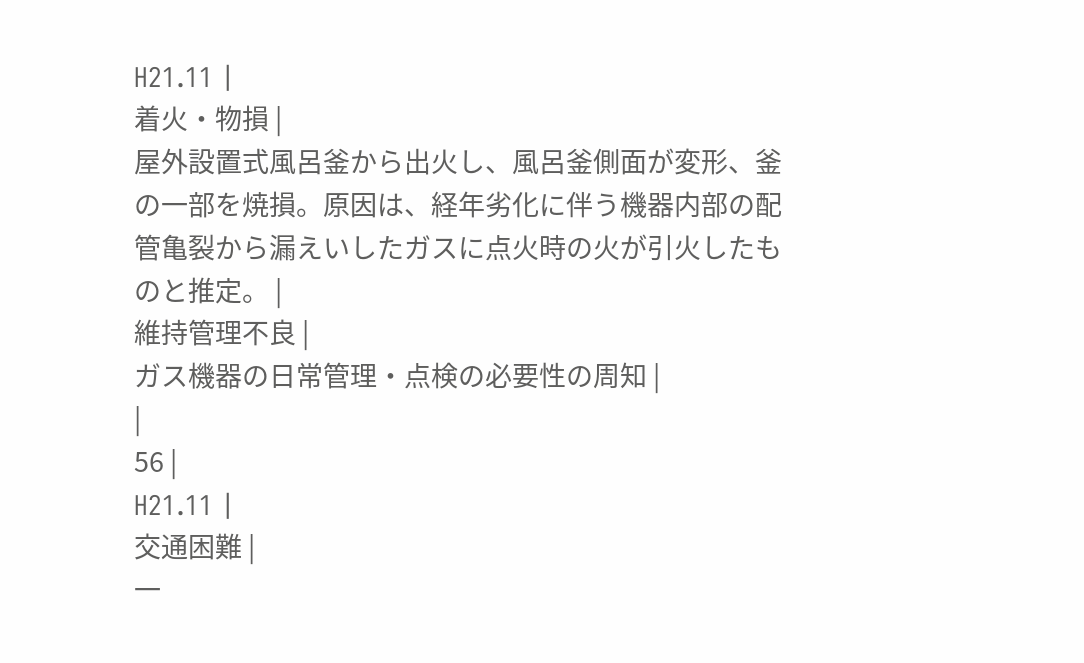H21.11 |
着火・物損 |
屋外設置式風呂釜から出火し、風呂釜側面が変形、釜の一部を焼損。原因は、経年劣化に伴う機器内部の配管亀裂から漏えいしたガスに点火時の火が引火したものと推定。 |
維持管理不良 |
ガス機器の日常管理・点検の必要性の周知 |
|
56 |
H21.11 |
交通困難 |
一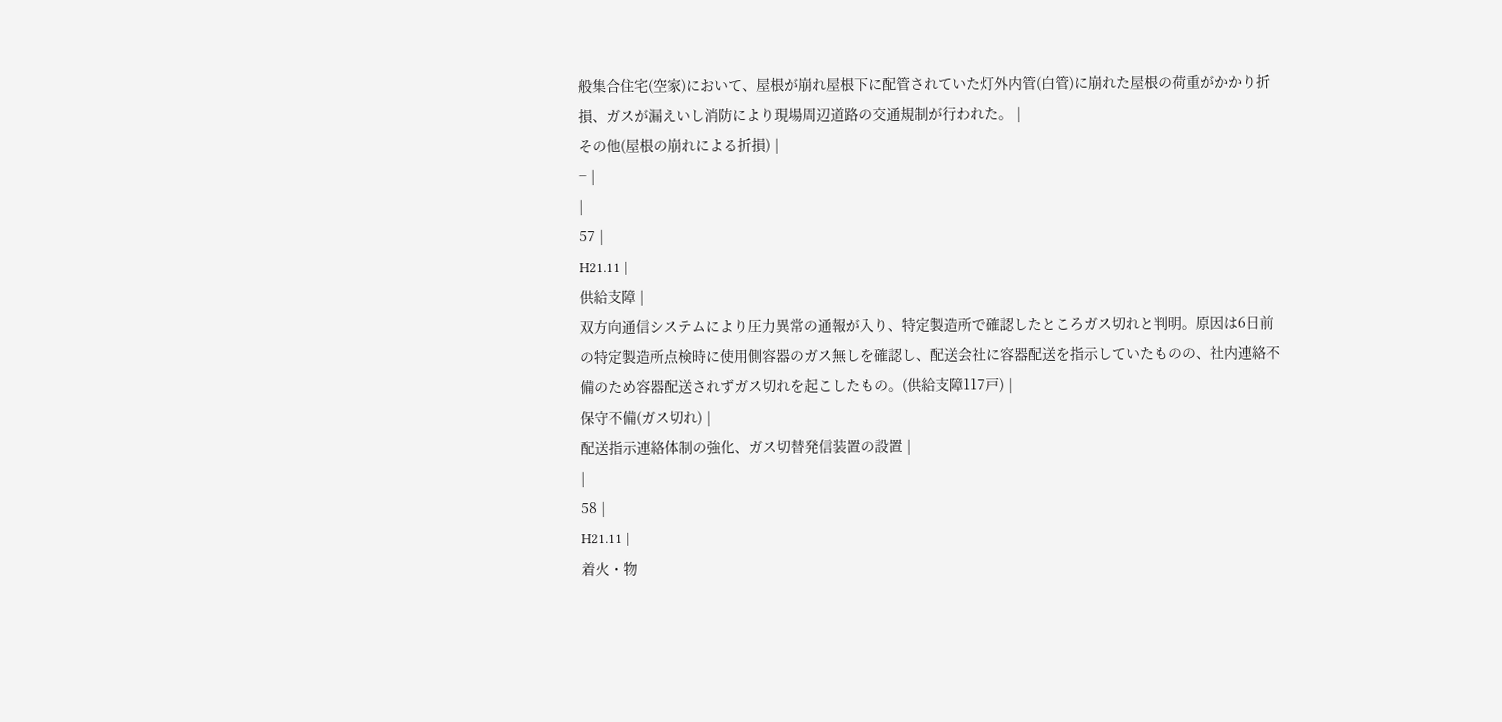般集合住宅(空家)において、屋根が崩れ屋根下に配管されていた灯外内管(白管)に崩れた屋根の荷重がかかり折損、ガスが漏えいし消防により現場周辺道路の交通規制が行われた。 |
その他(屋根の崩れによる折損) |
− |
|
57 |
H21.11 |
供給支障 |
双方向通信システムにより圧力異常の通報が入り、特定製造所で確認したところガス切れと判明。原因は6日前の特定製造所点検時に使用側容器のガス無しを確認し、配送会社に容器配送を指示していたものの、社内連絡不備のため容器配送されずガス切れを起こしたもの。(供給支障117戸) |
保守不備(ガス切れ) |
配送指示連絡体制の強化、ガス切替発信装置の設置 |
|
58 |
H21.11 |
着火・物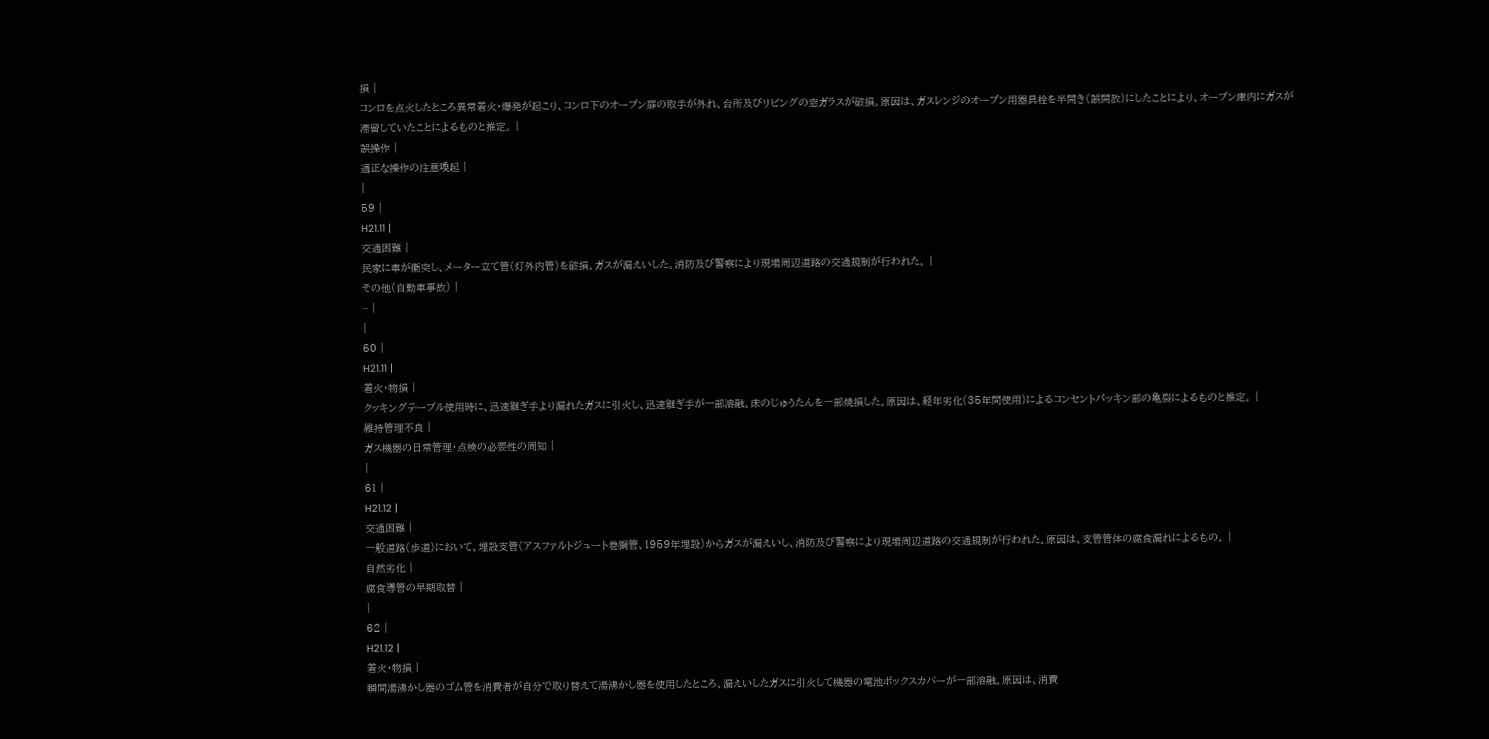損 |
コンロを点火したところ異常着火・爆発が起こり、コンロ下のオーブン扉の取手が外れ、台所及びリビングの窓ガラスが破損。原因は、ガスレンジのオーブン用器具栓を半開き(誤開放)にしたことにより、オーブン庫内にガスが滞留していたことによるものと推定。 |
誤操作 |
適正な操作の注意喚起 |
|
59 |
H21.11 |
交通困難 |
民家に車が衝突し、メーター立て管(灯外内管)を破損、ガスが漏えいした。消防及び警察により現場周辺道路の交通規制が行われた。 |
その他(自動車事故) |
− |
|
60 |
H21.11 |
着火・物損 |
クッキングテーブル使用時に、迅速継ぎ手より漏れたガスに引火し、迅速継ぎ手が一部溶融、床のじゅうたんを一部焼損した。原因は、経年劣化(35年間使用)によるコンセントパッキン部の亀裂によるものと推定。 |
維持管理不良 |
ガス機器の日常管理・点検の必要性の周知 |
|
61 |
H21.12 |
交通困難 |
一般道路(歩道)において、埋設支管(アスファルトジュート巻鋼管、1959年埋設)からガスが漏えいし、消防及び警察により現場周辺道路の交通規制が行われた。原因は、支管管体の腐食漏れによるもの。 |
自然劣化 |
腐食導管の早期取替 |
|
62 |
H21.12 |
着火・物損 |
瞬間湯沸かし器のゴム管を消費者が自分で取り替えて湯沸かし器を使用したところ、漏えいしたガスに引火して機器の電池ボックスカバーが一部溶融。原因は、消費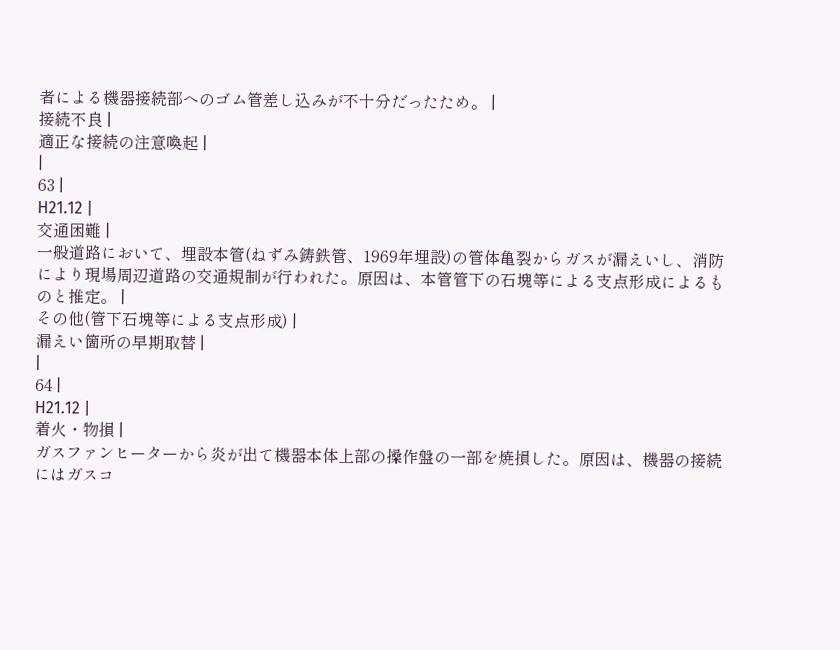者による機器接続部へのゴム管差し込みが不十分だったため。 |
接続不良 |
適正な接続の注意喚起 |
|
63 |
H21.12 |
交通困難 |
一般道路において、埋設本管(ねずみ鋳鉄管、1969年埋設)の管体亀裂からガスが漏えいし、消防により現場周辺道路の交通規制が行われた。原因は、本管管下の石塊等による支点形成によるものと推定。 |
その他(管下石塊等による支点形成) |
漏えい箇所の早期取替 |
|
64 |
H21.12 |
着火・物損 |
ガスファンヒーターから炎が出て機器本体上部の操作盤の一部を焼損した。原因は、機器の接続にはガスコ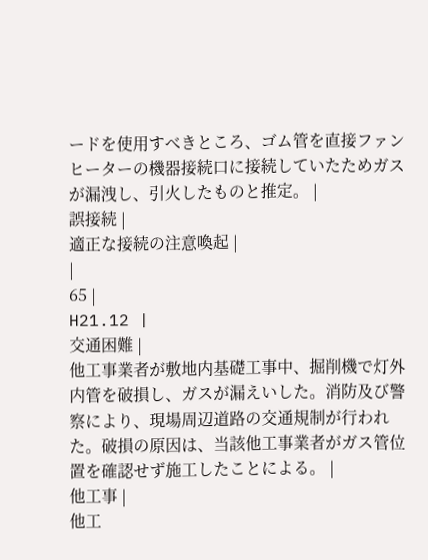ードを使用すべきところ、ゴム管を直接ファンヒーターの機器接続口に接続していたためガスが漏洩し、引火したものと推定。 |
誤接続 |
適正な接続の注意喚起 |
|
65 |
H21.12 |
交通困難 |
他工事業者が敷地内基礎工事中、掘削機で灯外内管を破損し、ガスが漏えいした。消防及び警察により、現場周辺道路の交通規制が行われた。破損の原因は、当該他工事業者がガス管位置を確認せず施工したことによる。 |
他工事 |
他工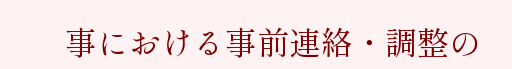事における事前連絡・調整の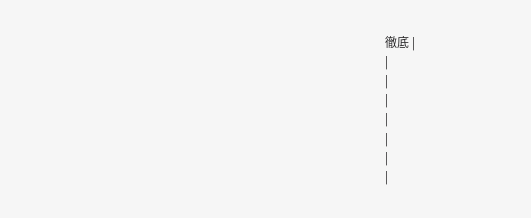徹底 |
|
|
|
|
|
|
|